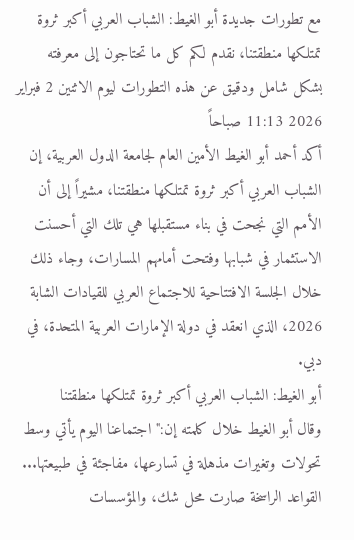مع تطورات جديدة أبو الغيط: الشباب العربي أكبر ثروة تمتلكها منطقتنا، نقدم لكم كل ما تحتاجون إلى معرفته بشكل شامل ودقيق عن هذه التطورات ليوم الاثنين 2 فبراير 2026 11:13 صباحاً
أكد أحمد أبو الغيط الأمين العام لجامعة الدول العربية، إن الشباب العربي أكبر ثروة تمتلكها منطقتنا، مشيراً إلى أن الأمم التي نجحت في بناء مستقبلها هي تلك التي أحسنت الاستثمار في شبابها وفتحت أمامهم المسارات، وجاء ذلك خلال الجلسة الافتتاحية للاجتماع العربي للقيادات الشابة 2026، الذي انعقد في دولة الإمارات العربية المتحدة، في دبي.
أبو الغيط: الشباب العربي أكبر ثروة تمتلكها منطقتنا
وقال أبو الغيط خلال كلمته إن:" اجتماعنا اليوم يأتي وسط تحولات وتغيرات مذهلة في تسارعها، مفاجئة في طبيعتها... القواعد الراسخة صارت محل شك، والمؤسسات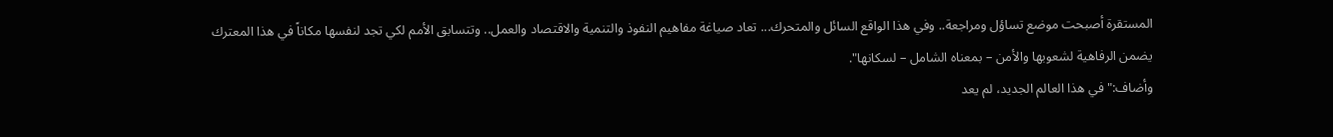المستقرة أصبحت موضع تساؤل ومراجعة.. وفي هذا الواقع السائل والمتحرك... تعاد صياغة مفاهيم النفوذ والتنمية والاقتصاد والعمل.. وتتسابق الأمم لكي تجد لنفسها مكاناً في هذا المعترك يضمن الرفاهية لشعوبها والأمن – بمعناه الشامل – لسكانها".
وأضاف:" في هذا العالم الجديد، لم يعد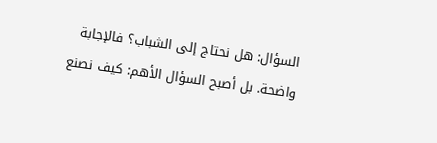السؤال: هل نحتاج إلى الشباب؟ فالإجابة واضحة. بل أصبح السؤال الأهم: كيف نصنع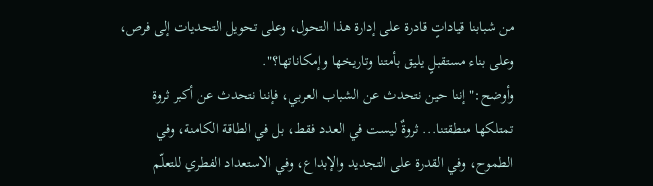من شبابنا قياداتٍ قادرة على إدارة هذا التحول، وعلى تحويل التحديات إلى فرص، وعلى بناء مستقبلٍ يليق بأمتنا وتاريخها وإمكاناتها؟".
وأوضح:" إننا حين نتحدث عن الشباب العربي، فإننا نتحدث عن أكبر ثروة تمتلكها منطقتنا... ثروةٌ ليست في العدد فقط، بل في الطاقة الكامنة، وفي الطموح، وفي القدرة على التجديد والإبداع، وفي الاستعداد الفطري للتعلّم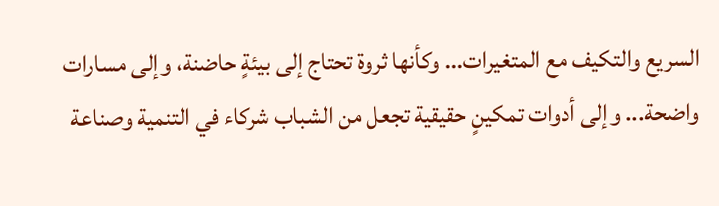السريع والتكيف مع المتغيرات... وكأنها ثروة تحتاج إلى بيئةٍ حاضنة، وإلى مسارات واضحة... وإلى أدوات تمكينٍ حقيقية تجعل من الشباب شركاء في التنمية وصناعة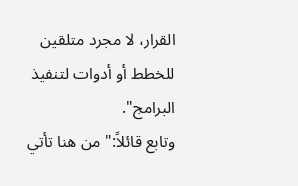القرار، لا مجرد متلقين للخطط أو أدوات لتنفيذ البرامج".
وتابع قائلاً:" من هنا تأتي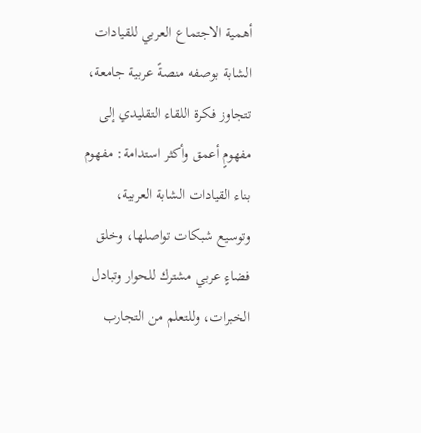أهمية الاجتماع العربي للقيادات الشابة بوصفه منصةً عربية جامعة، تتجاوز فكرة اللقاء التقليدي إلى مفهومٍ أعمق وأكثر استدامة: مفهوم بناء القيادات الشابة العربية، وتوسيع شبكات تواصلها، وخلق فضاءٍ عربي مشترك للحوار وتبادل الخبرات، وللتعلم من التجارب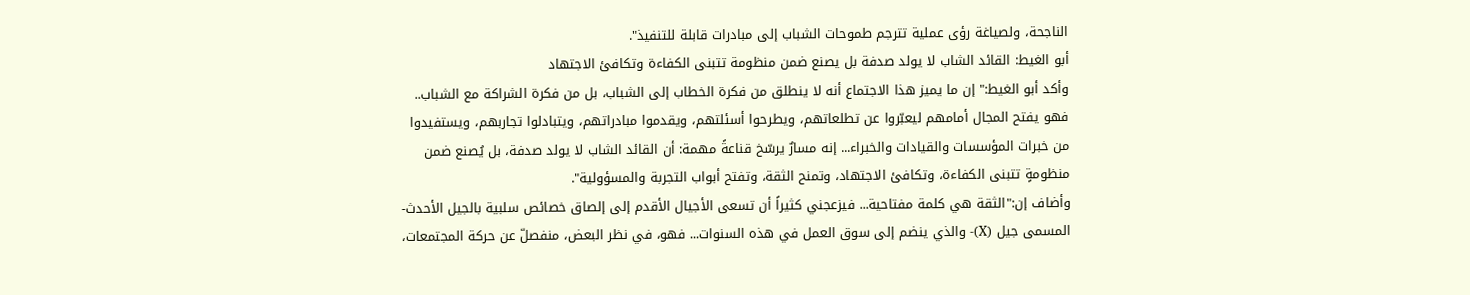الناجحة، ولصياغة رؤى عملية تترجم طموحات الشباب إلى مبادرات قابلة للتنفيذ".
أبو الغيط: القائد الشاب لا يولد صدفة بل يصنع ضمن منظومة تتبنى الكفاءة وتكافئ الاجتهاد
وأكد أبو الغيط:" إن ما يميز هذا الاجتماع أنه لا ينطلق من فكرة الخطاب إلى الشباب، بل من فكرة الشراكة مع الشباب.. فهو يفتح المجال أمامهم ليعبّروا عن تطلعاتهم، ويطرحوا أسئلتهم، ويقدموا مبادراتهم، ويتبادلوا تجاربهم، ويستفيدوا من خبرات المؤسسات والقيادات والخبراء... إنه مسارٌ يرسّخ قناعةً مهمة: أن القائد الشاب لا يولد صدفة، بل يُصنع ضمن منظومةٍ تتبنى الكفاءة، وتكافئ الاجتهاد، وتمنح الثقة، وتفتح أبواب التجربة والمسؤولية".
وأضاف إن:"الثقة هي كلمة مفتاحية... فيزعجني كثيراً أن تسعى الأجيال الأقدم إلى إلصاق خصائص سلبية بالجيل الأحدث- المسمى جيل (X)- والذي ينضم إلى سوق العمل في هذه السنوات... فهو، في نظر البعض، منفصلّ عن حركة المجتمعات،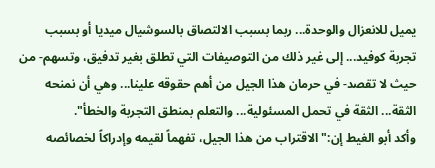يميل للانعزال والوحدة... ربما بسبب الالتصاق بالسوشيال ميديا أو بسبب تجربة كوفيد... إلى غير ذلك من التوصيفات التي تطلق بغير تدفيق، وتسهم- من حيث لا تقصد- في حرمان هذا الجيل من أهم حقوقه علينا... وهي أن نمنحه الثقة... الثقة في تحمل المسئولية... والتعلم بمنطق التجربة والخطأ".
وأكد أبو الغيط إن:" الاقتراب من هذا الجيل، تفهماً لقيمه وإدراكاً لخصائصه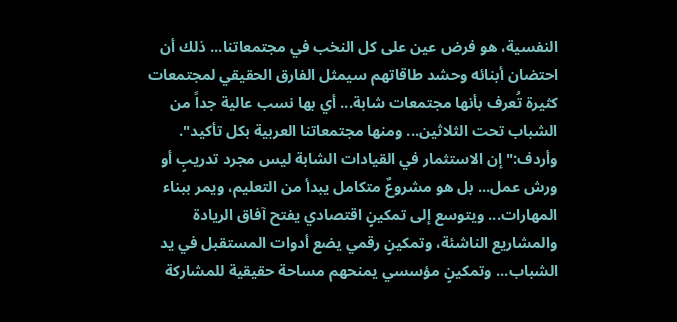النفسية، هو فرض عين على كل النخب في مجتمعاتنا... ذلك أن احتضان أبنائه وحشد طاقاتهم سيمثل الفارق الحقيقي لمجتمعات كثيرة تُعرف بأنها مجتمعات شابة... أي بها نسب عالية جداً من الشباب تحت الثلاثين... ومنها مجتمعاتنا العربية بكل تأكيد".
وأردف:" إن الاستثمار في القيادات الشابة ليس مجرد تدريبٍ أو ورش عمل... بل هو مشروعٌ متكامل يبدأ من التعليم، ويمر ببناء المهارات... ويتوسع إلى تمكينٍ اقتصادي يفتح آفاق الريادة والمشاريع الناشئة، وتمكينٍ رقمي يضع أدوات المستقبل في يد الشباب... وتمكينٍ مؤسسي يمنحهم مساحة حقيقية للمشاركة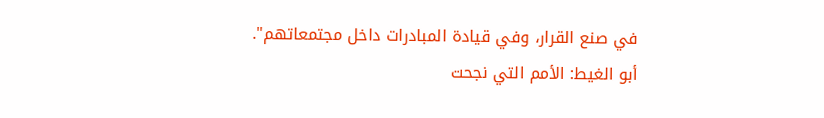في صنع القرار، وفي قيادة المبادرات داخل مجتمعاتهم".
أبو الغيط: الأمم التي نجحت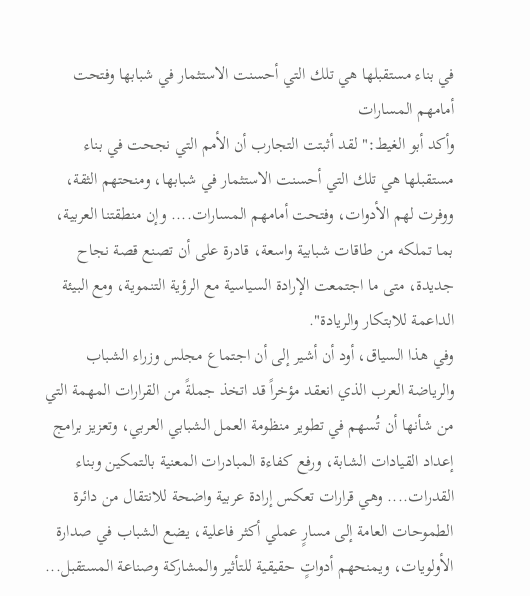في بناء مستقبلها هي تلك التي أحسنت الاستثمار في شبابها وفتحت أمامهم المسارات
وأكد أبو الغيط:" لقد أثبتت التجارب أن الأمم التي نجحت في بناء مستقبلها هي تلك التي أحسنت الاستثمار في شبابها، ومنحتهم الثقة، ووفرت لهم الأدوات، وفتحت أمامهم المسارات.... وإن منطقتنا العربية، بما تملكه من طاقات شبابية واسعة، قادرة على أن تصنع قصة نجاح جديدة، متى ما اجتمعت الإرادة السياسية مع الرؤية التنموية، ومع البيئة الداعمة للابتكار والريادة".
وفي هذا السياق، أود أن أشير إلى أن اجتماع مجلس وزراء الشباب والرياضة العرب الذي انعقد مؤخراً قد اتخذ جملةً من القرارات المهمة التي من شأنها أن تُسهم في تطوير منظومة العمل الشبابي العربي، وتعزيز برامج إعداد القيادات الشابة، ورفع كفاءة المبادرات المعنية بالتمكين وبناء القدرات.... وهي قرارات تعكس إرادة عربية واضحة للانتقال من دائرة الطموحات العامة إلى مسارٍ عملي أكثر فاعلية، يضع الشباب في صدارة الأولويات، ويمنحهم أدواتٍ حقيقية للتأثير والمشاركة وصناعة المستقبل...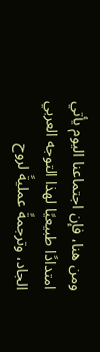ومن هنا، فإن اجتماعنا اليوم يأتي امتدادًا طبيعيًا لهذا التوجه العربي الجاد، وترجمةً عمليةً لروح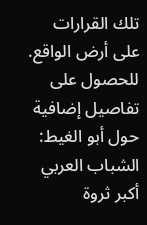تلك القرارات على أرض الواقع.
للحصول على تفاصيل إضافية حول أبو الغيط: الشباب العربي أكبر ثروة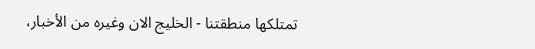تمتلكها منطقتنا - الخليج الان وغيره من الأخبار،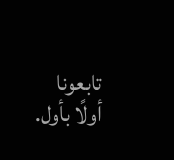تابعونا أولًا بأول.